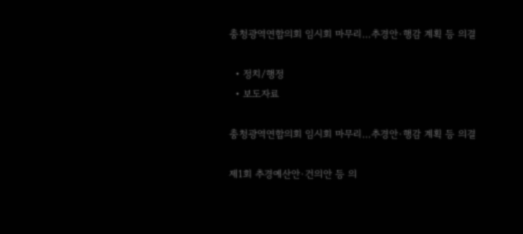충청광역연합의회 임시회 마무리…추경안·행감 계획 등 의결

  • 정치/행정
  • 보도자료

충청광역연합의회 임시회 마무리…추경안·행감 계획 등 의결

제1회 추경예산안·건의안 등 의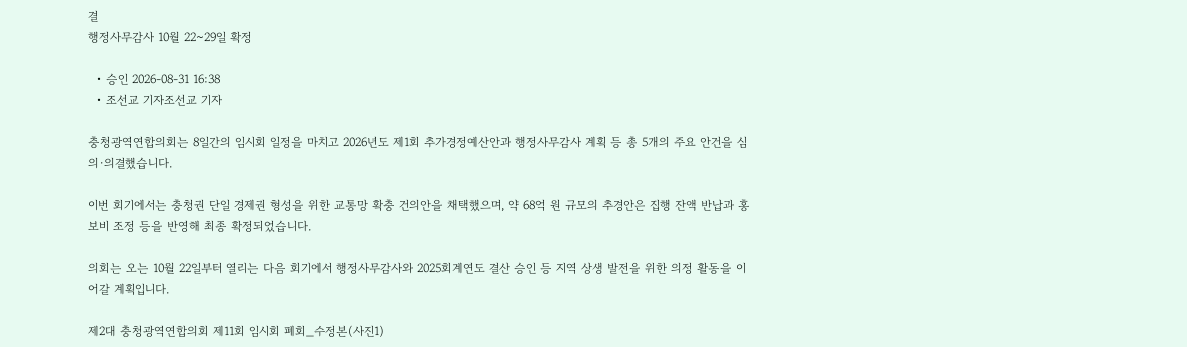결
행정사무감사 10월 22~29일 확정

  • 승인 2026-08-31 16:38
  • 조선교 기자조선교 기자

충청광역연합의회는 8일간의 임시회 일정을 마치고 2026년도 제1회 추가경정예산안과 행정사무감사 계획 등 총 5개의 주요 안건을 심의·의결했습니다.

이번 회기에서는 충청권 단일 경제권 형성을 위한 교통망 확충 건의안을 채택했으며, 약 68억 원 규모의 추경안은 집행 잔액 반납과 홍보비 조정 등을 반영해 최종 확정되었습니다.

의회는 오는 10월 22일부터 열리는 다음 회기에서 행정사무감사와 2025회계연도 결산 승인 등 지역 상생 발전을 위한 의정 활동을 이어갈 계획입니다.

제2대 충청광역연합의회 제11회 임시회 폐회_수정본(사진1)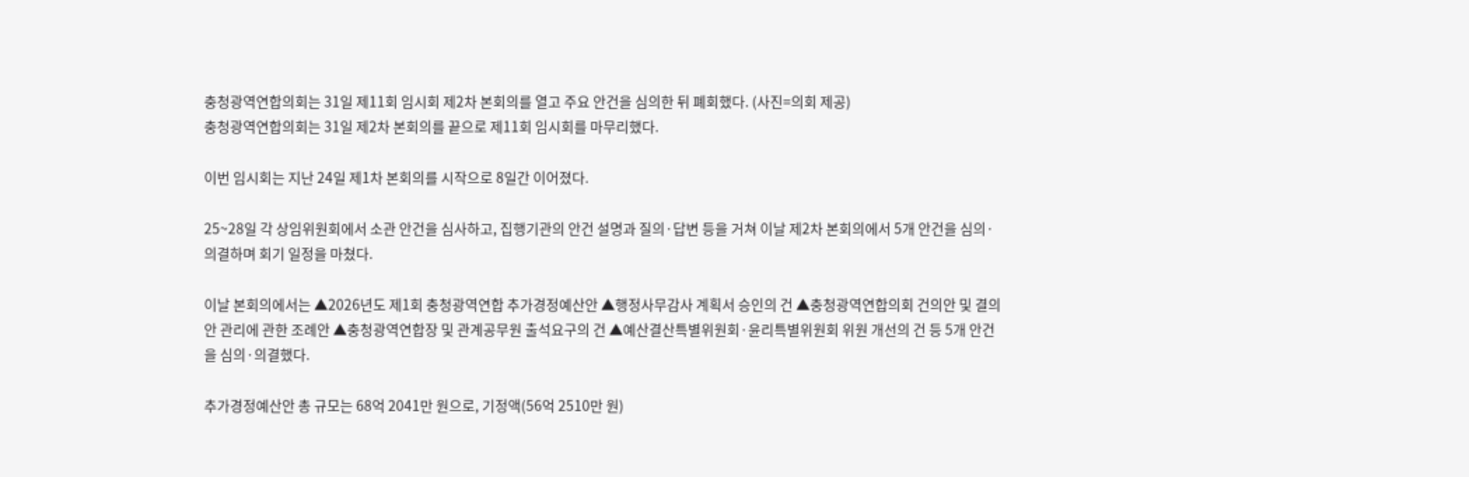충청광역연합의회는 31일 제11회 임시회 제2차 본회의를 열고 주요 안건을 심의한 뒤 폐회했다. (사진=의회 제공)
충청광역연합의회는 31일 제2차 본회의를 끝으로 제11회 임시회를 마무리했다.

이번 임시회는 지난 24일 제1차 본회의를 시작으로 8일간 이어졌다.

25~28일 각 상임위원회에서 소관 안건을 심사하고, 집행기관의 안건 설명과 질의·답변 등을 거쳐 이날 제2차 본회의에서 5개 안건을 심의·의결하며 회기 일정을 마쳤다.

이날 본회의에서는 ▲2026년도 제1회 충청광역연합 추가경정예산안 ▲행정사무감사 계획서 승인의 건 ▲충청광역연합의회 건의안 및 결의안 관리에 관한 조례안 ▲충청광역연합장 및 관계공무원 출석요구의 건 ▲예산결산특별위원회·윤리특별위원회 위원 개선의 건 등 5개 안건을 심의·의결했다.

추가경정예산안 총 규모는 68억 2041만 원으로, 기정액(56억 2510만 원)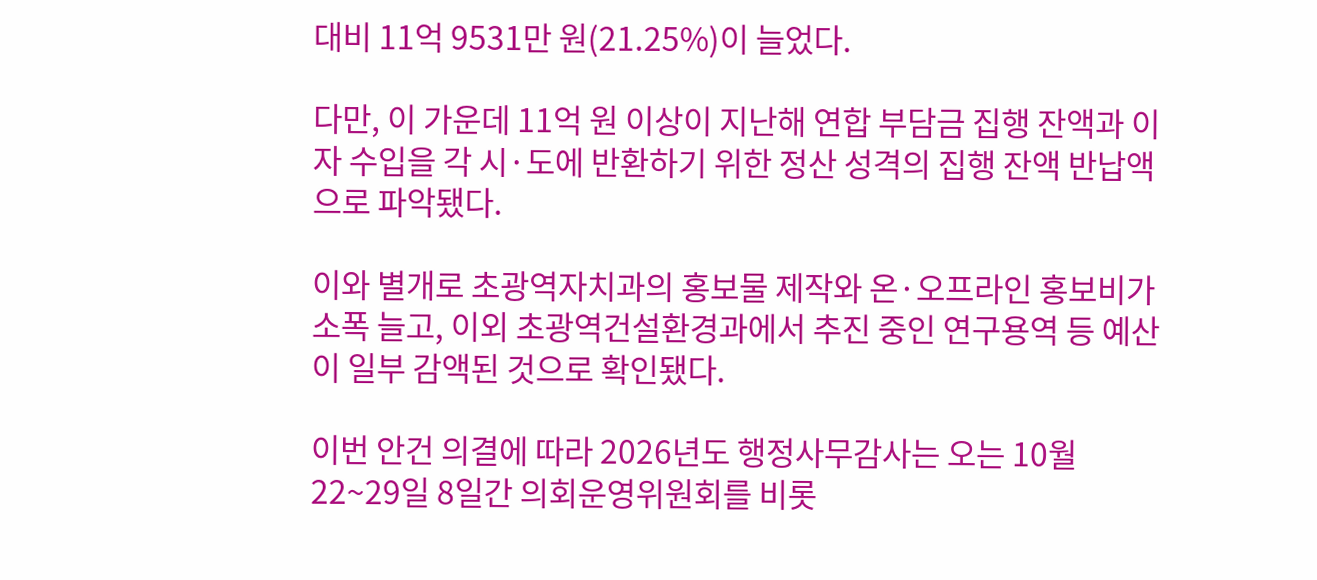대비 11억 9531만 원(21.25%)이 늘었다.

다만, 이 가운데 11억 원 이상이 지난해 연합 부담금 집행 잔액과 이자 수입을 각 시·도에 반환하기 위한 정산 성격의 집행 잔액 반납액으로 파악됐다.

이와 별개로 초광역자치과의 홍보물 제작와 온·오프라인 홍보비가 소폭 늘고, 이외 초광역건설환경과에서 추진 중인 연구용역 등 예산이 일부 감액된 것으로 확인됐다.

이번 안건 의결에 따라 2026년도 행정사무감사는 오는 10월 22~29일 8일간 의회운영위원회를 비롯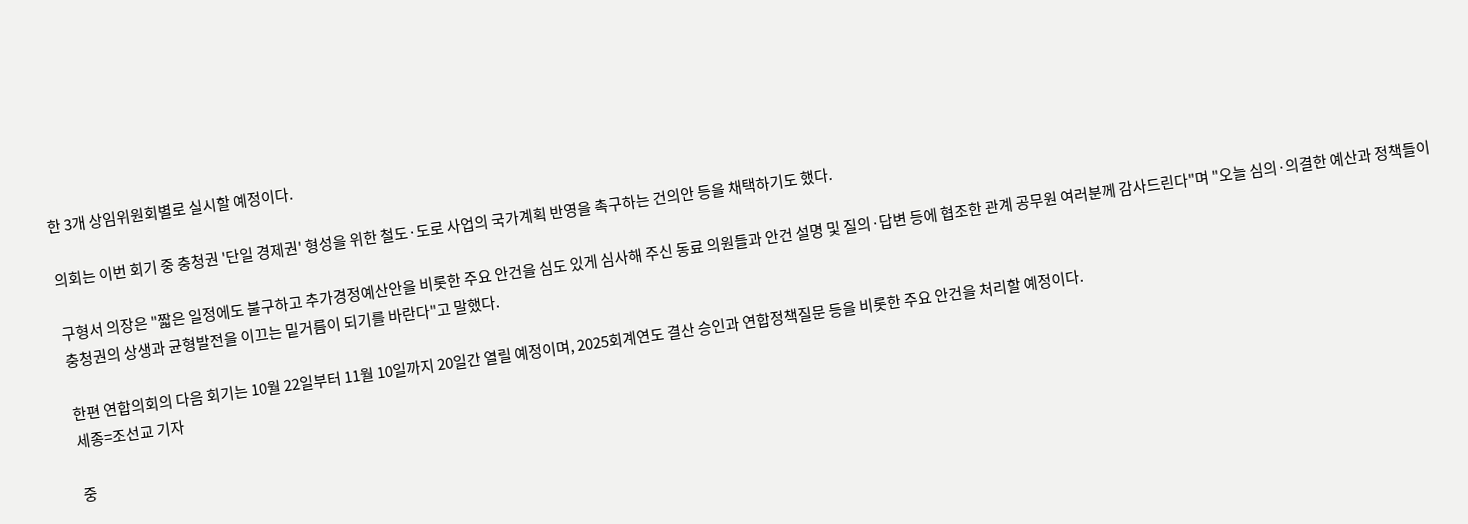한 3개 상임위원회별로 실시할 예정이다.

의회는 이번 회기 중 충청권 '단일 경제권' 형성을 위한 철도·도로 사업의 국가계획 반영을 촉구하는 건의안 등을 채택하기도 했다.

구형서 의장은 "짧은 일정에도 불구하고 추가경정예산안을 비롯한 주요 안건을 심도 있게 심사해 주신 동료 의원들과 안건 설명 및 질의·답변 등에 협조한 관계 공무원 여러분께 감사드린다"며 "오늘 심의·의결한 예산과 정책들이 충청권의 상생과 균형발전을 이끄는 밑거름이 되기를 바란다"고 말했다.

한편 연합의회의 다음 회기는 10월 22일부터 11월 10일까지 20일간 열릴 예정이며, 2025회계연도 결산 승인과 연합정책질문 등을 비롯한 주요 안건을 처리할 예정이다.
세종=조선교 기자

중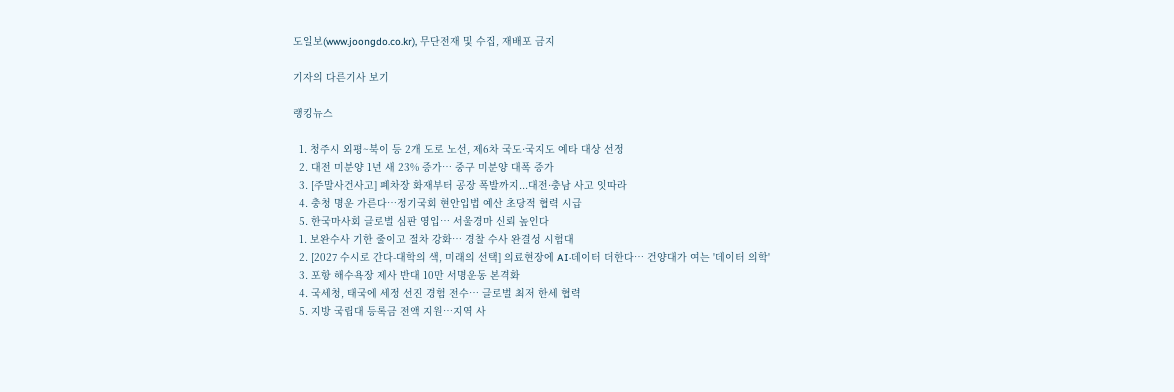도일보(www.joongdo.co.kr), 무단전재 및 수집, 재배포 금지

기자의 다른기사 보기

랭킹뉴스

  1. 청주시 외평~북이 등 2개 도로 노선, 제6차 국도·국지도 예타 대상 선정
  2. 대전 미분양 1년 새 23% 증가… 중구 미분양 대폭 증가
  3. [주말사건사고] 폐차장 화재부터 공장 폭발까지...대전·충남 사고 잇따라
  4. 충청 명운 가른다…정기국회 현안입법 예산 초당적 협력 시급
  5. 한국마사회 글로벌 심판 영입… 서울경마 신뢰 높인다
  1. 보완수사 기한 줄이고 절차 강화… 경찰 수사 완결성 시험대
  2. [2027 수시로 간다-대학의 색, 미래의 선택] 의료현장에 AI·데이터 더한다… 건양대가 여는 '데이터 의학'
  3. 포항 해수욕장 제사 반대 10만 서명운동 본격화
  4. 국세청, 태국에 세정 선진 경험 전수… 글로벌 최저 한세 협력
  5. 지방 국립대 등록금 전액 지원…지역 사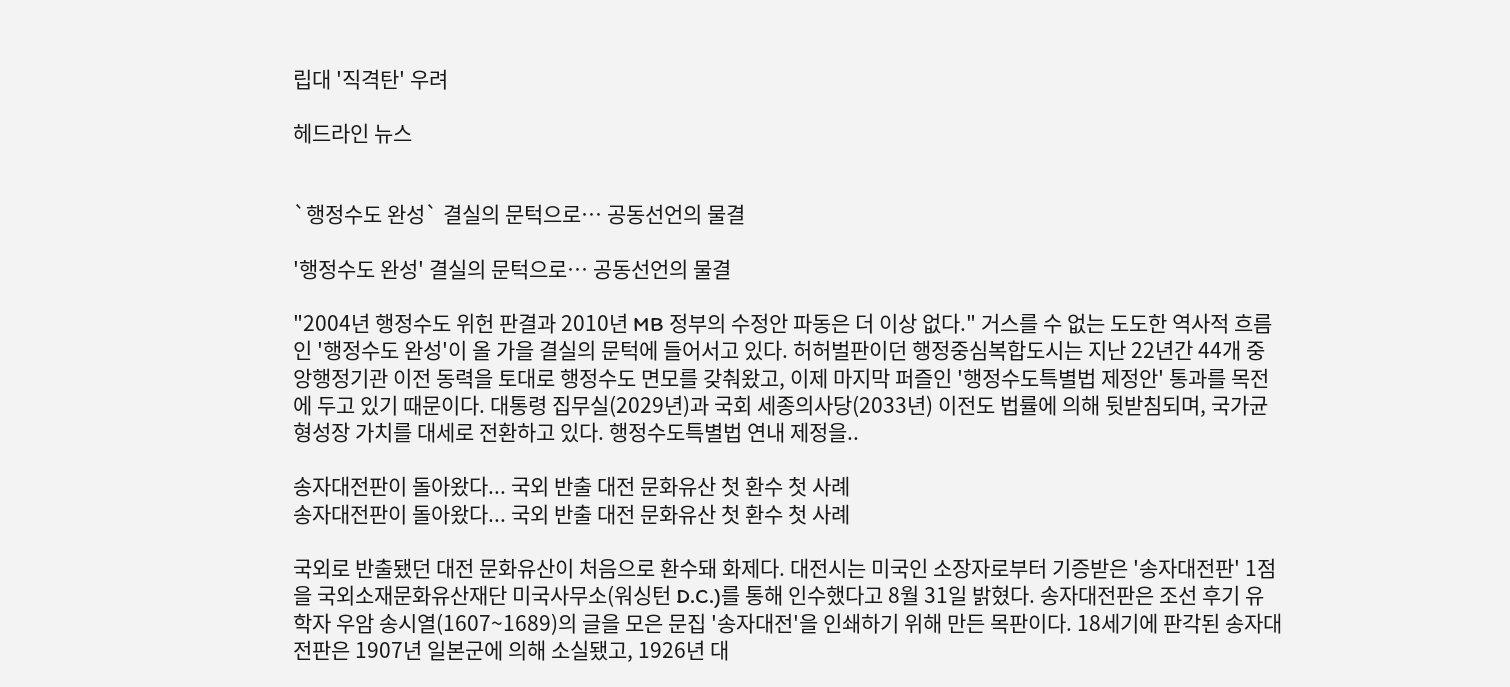립대 '직격탄' 우려

헤드라인 뉴스


`행정수도 완성` 결실의 문턱으로… 공동선언의 물결

'행정수도 완성' 결실의 문턱으로… 공동선언의 물결

"2004년 행정수도 위헌 판결과 2010년 MB 정부의 수정안 파동은 더 이상 없다." 거스를 수 없는 도도한 역사적 흐름인 '행정수도 완성'이 올 가을 결실의 문턱에 들어서고 있다. 허허벌판이던 행정중심복합도시는 지난 22년간 44개 중앙행정기관 이전 동력을 토대로 행정수도 면모를 갖춰왔고, 이제 마지막 퍼즐인 '행정수도특별법 제정안' 통과를 목전에 두고 있기 때문이다. 대통령 집무실(2029년)과 국회 세종의사당(2033년) 이전도 법률에 의해 뒷받침되며, 국가균형성장 가치를 대세로 전환하고 있다. 행정수도특별법 연내 제정을..

송자대전판이 돌아왔다... 국외 반출 대전 문화유산 첫 환수 첫 사례
송자대전판이 돌아왔다... 국외 반출 대전 문화유산 첫 환수 첫 사례

국외로 반출됐던 대전 문화유산이 처음으로 환수돼 화제다. 대전시는 미국인 소장자로부터 기증받은 '송자대전판' 1점을 국외소재문화유산재단 미국사무소(워싱턴 D.C.)를 통해 인수했다고 8월 31일 밝혔다. 송자대전판은 조선 후기 유학자 우암 송시열(1607~1689)의 글을 모은 문집 '송자대전'을 인쇄하기 위해 만든 목판이다. 18세기에 판각된 송자대전판은 1907년 일본군에 의해 소실됐고, 1926년 대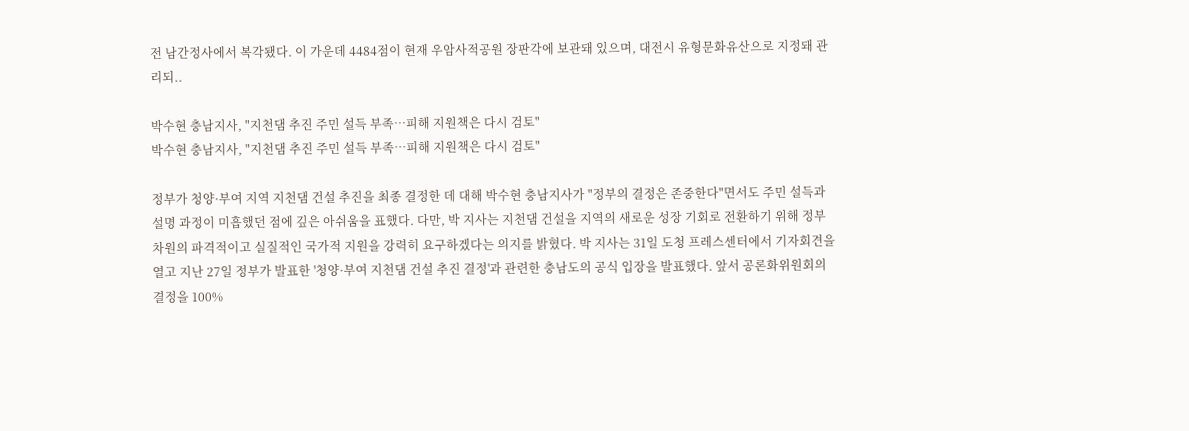전 남간정사에서 복각됐다. 이 가운데 4484점이 현재 우암사적공원 장판각에 보관돼 있으며, 대전시 유형문화유산으로 지정돼 관리되..

박수현 충남지사, "지천댐 추진 주민 설득 부족…피해 지원책은 다시 검토"
박수현 충남지사, "지천댐 추진 주민 설득 부족…피해 지원책은 다시 검토"

정부가 청양·부여 지역 지천댐 건설 추진을 최종 결정한 데 대해 박수현 충남지사가 "정부의 결정은 존중한다"면서도 주민 설득과 설명 과정이 미흡했던 점에 깊은 아쉬움을 표했다. 다만, 박 지사는 지천댐 건설을 지역의 새로운 성장 기회로 전환하기 위해 정부 차원의 파격적이고 실질적인 국가적 지원을 강력히 요구하겠다는 의지를 밝혔다. 박 지사는 31일 도청 프레스센터에서 기자회견을 열고 지난 27일 정부가 발표한 '청양·부여 지천댐 건설 추진 결정'과 관련한 충남도의 공식 입장을 발표했다. 앞서 공론화위원회의 결정을 100%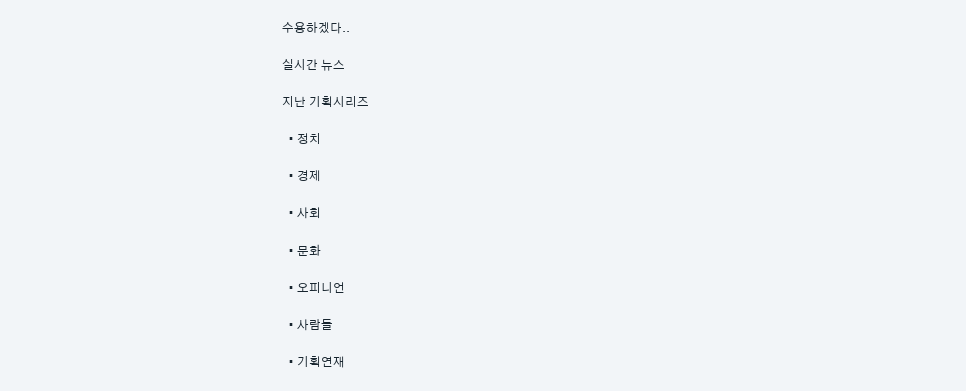수용하겠다..

실시간 뉴스

지난 기획시리즈

  • 정치

  • 경제

  • 사회

  • 문화

  • 오피니언

  • 사람들

  • 기획연재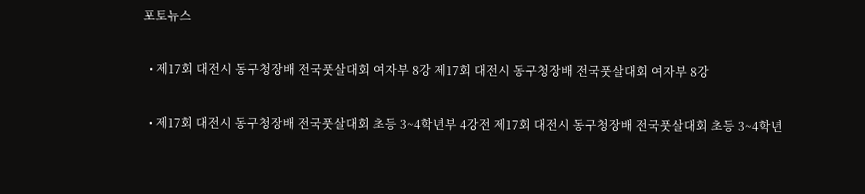포토뉴스

  • 제17회 대전시 동구청장배 전국풋살대회 여자부 8강 제17회 대전시 동구청장배 전국풋살대회 여자부 8강

  • 제17회 대전시 동구청장배 전국풋살대회 초등 3~4학년부 4강전 제17회 대전시 동구청장배 전국풋살대회 초등 3~4학년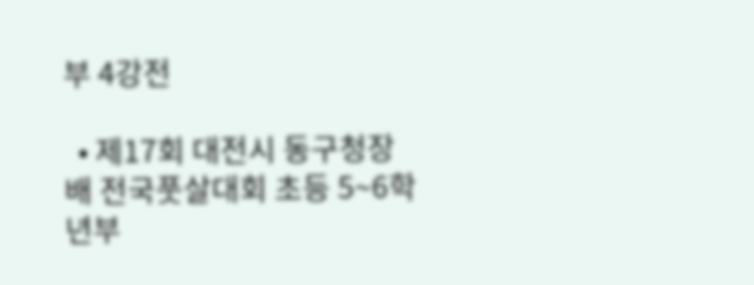부 4강전

  • 제17회 대전시 동구청장배 전국풋살대회 초등 5~6학년부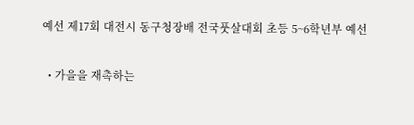예선 제17회 대전시 동구청장배 전국풋살대회 초등 5~6학년부 예선

  • 가을을 재촉하는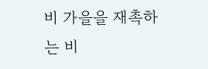비 가을을 재촉하는 비